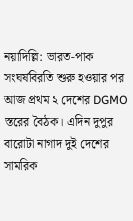নয়াদিল্লি: ভারত-পাক সংঘর্ষবিরতি শুরু হওয়ার পর আজ প্রথম ২ দেশের DGMO স্তরের বৈঠক। এদিন দুপুর বারোটা নাগাদ দুই দেশের সামরিক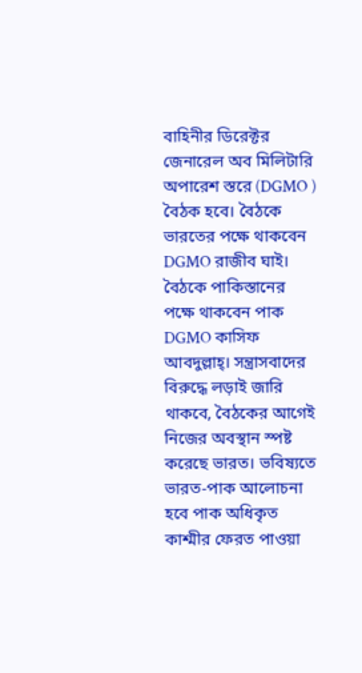বাহিনীর ডিরেক্টর জেনারেল অব মিলিটারি অপারেশ স্তরে (DGMO ) বৈঠক হবে। বৈঠকে ভারতের পক্ষে থাকবেন DGMO রাজীব ঘাই। বৈঠকে পাকিস্তানের পক্ষে থাকবেন পাক DGMO কাসিফ আবদুল্লাহ্। সন্ত্রাসবাদের বিরুদ্ধে লড়াই জারি থাকবে, বৈঠকের আগেই নিজের অবস্থান স্পষ্ট করেছে ভারত। ভবিষ্যতে ভারত-পাক আলোচনা হবে পাক অধিকৃত কাশ্মীর ফেরত পাওয়া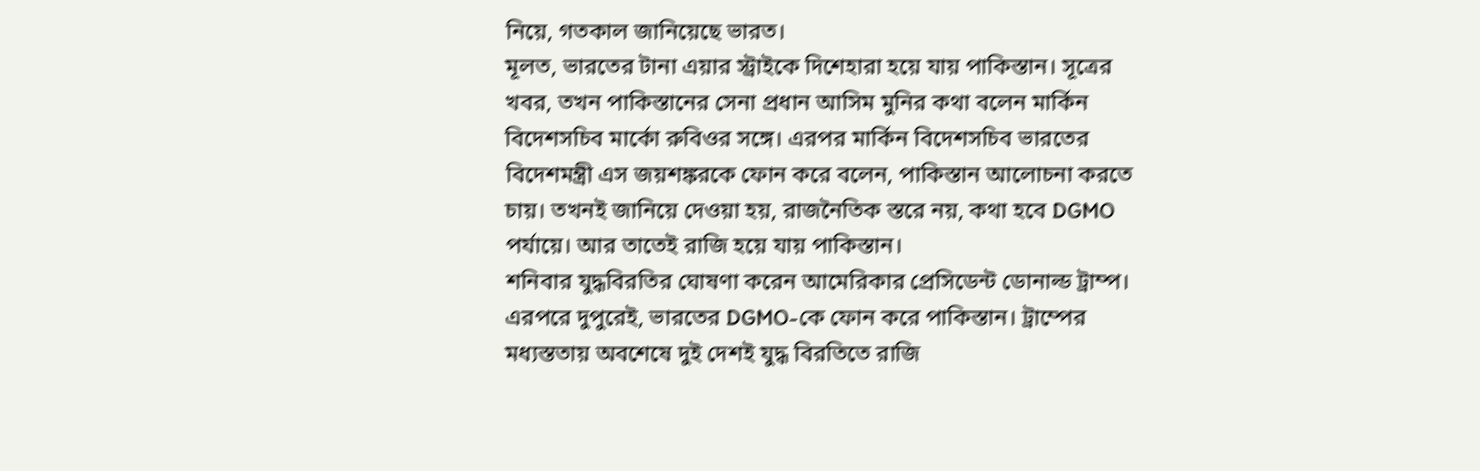নিয়ে, গতকাল জানিয়েছে ভারত।
মূলত, ভারতের টানা এয়ার স্ট্রাইকে দিশেহারা হয়ে যায় পাকিস্তান। সূত্রের খবর, তখন পাকিস্তানের সেনা প্রধান আসিম মুনির কথা বলেন মার্কিন বিদেশসচিব মার্কো রুবিওর সঙ্গে। এরপর মার্কিন বিদেশসচিব ভারতের বিদেশমন্ত্রী এস জয়শঙ্করকে ফোন করে বলেন, পাকিস্তান আলোচনা করতে চায়। তখনই জানিয়ে দেওয়া হয়, রাজনৈতিক স্তরে নয়, কথা হবে DGMO পর্যায়ে। আর তাতেই রাজি হয়ে যায় পাকিস্তান।
শনিবার যুদ্ধবিরতির ঘোষণা করেন আমেরিকার প্রেসিডেন্ট ডোনাল্ড ট্রাম্প। এরপরে দুপুরেই, ভারতের DGMO-কে ফোন করে পাকিস্তান। ট্রাম্পের মধ্যস্ততায় অবশেষে দুই দেশই যুদ্ধ বিরতিতে রাজি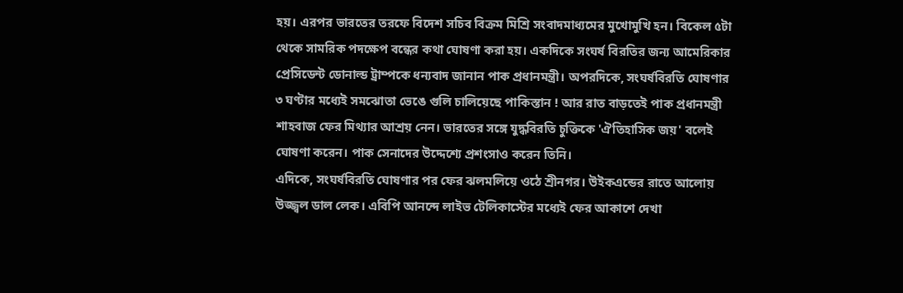হয়। এরপর ভারতের তরফে বিদেশ সচিব বিক্রম মিশ্রি সংবাদমাধ্যমের মুখোমুখি হন। বিকেল ৫টা থেকে সামরিক পদক্ষেপ বন্ধের কথা ঘোষণা করা হয়। একদিকে সংঘর্ষ বিরতির জন্য আমেরিকার প্রেসিডেন্ট ডোনাল্ড ট্রাম্পকে ধন্যবাদ জানান পাক প্রধানমন্ত্রী। অপরদিকে, সংঘর্ষবিরতি ঘোষণার ৩ ঘণ্টার মধ্যেই সমঝোতা ভেঙে গুলি চালিয়েছে পাকিস্তান ! আর রাত বাড়তেই পাক প্রধানমন্ত্রী শাহবাজ ফের মিথ্যার আশ্রয় নেন। ভারতের সঙ্গে যুদ্ধবিরতি চুক্তিকে 'ঐতিহাসিক জয়' বলেই ঘোষণা করেন। পাক সেনাদের উদ্দেশ্যে প্রশংসাও করেন তিনি।
এদিকে, সংঘর্ষবিরতি ঘোষণার পর ফের ঝলমলিয়ে ওঠে শ্রীনগর। উইকএন্ডের রাতে আলোয় উজ্জ্বল ডাল লেক। এবিপি আনন্দে লাইভ টেলিকাস্টের মধ্যেই ফের আকাশে দেখা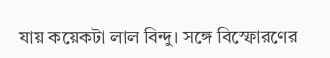যায় কয়েকটা লাল বিন্দু। সঙ্গে বিস্ফোরণের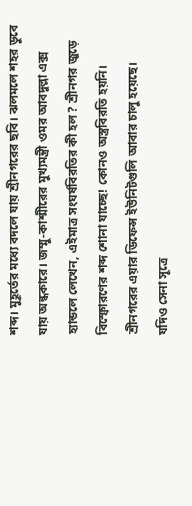শব্দ। মুহূর্তের মধ্যে বদলে যায় শ্রীনগরের ছবি। ঝলমলে শহর ডুবে যায় অন্ধকারে। জম্মু-কাশ্মীরের মুখ্যমন্ত্রী ওমর আবদুল্লা এক্স হ্যান্ডলে লেখেন, এইমাত্র সংঘর্ষবিরতির কী হল? শ্রীনগর জুড়ে বিস্ফোরণের শব্দ শোনা যাচ্ছে! কোনও অস্ত্রবিরতি হয়নি। শ্রীনগরের এয়ার ডিফেন্স ইউনিটগুলি আবার চালু হয়েছে।
যদিও সেনা সূত্রে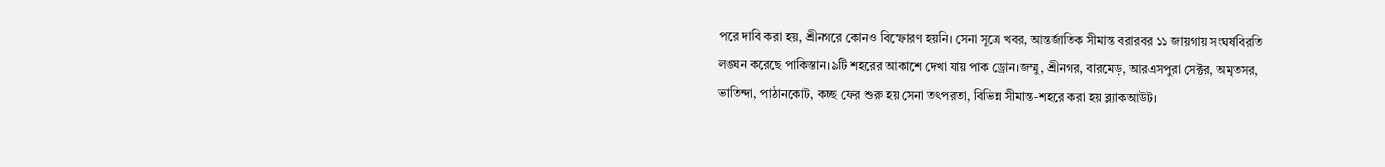পরে দাবি করা হয়, শ্রীনগরে কোনও বিস্ফোরণ হয়নি। সেনা সূত্রে খবর, আন্তর্জাতিক সীমান্ত বরারবর ১১ জায়গায় সংঘর্ষবিরতি লঙ্ঘন করেছে পাকিস্তান।৯টি শহরের আকাশে দেখা যায় পাক ড্রোন।জম্মু, শ্রীনগর, বারমেড়, আরএসপুরা সেক্টর, অমৃতসর, ভাতিন্দা, পাঠানকোট, কচ্ছ ফের শুরু হয় সেনা তৎপরতা, বিভিন্ন সীমান্ত-শহরে করা হয় ব্ল্যাকআউট।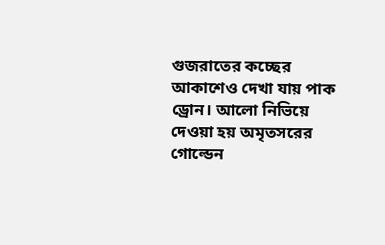গুজরাতের কচ্ছের আকাশেও দেখা যায় পাক ড্রোন। আলো নিভিয়ে দেওয়া হয় অমৃতসরের গোল্ডেন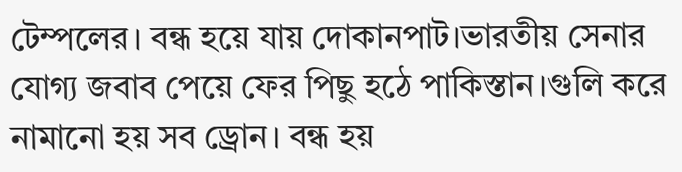টেম্পলের। বন্ধ হয়ে যায় দোকানপাট।ভারতীয় সেনার যোগ্য জবাব পেয়ে ফের পিছু হঠে পাকিস্তান।গুলি করে নামানো হয় সব ড্রোন। বন্ধ হয়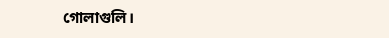গোলাগুলি।